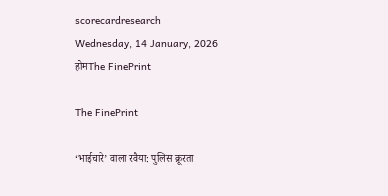scorecardresearch
Wednesday, 14 January, 2026
होमThe FinePrint

The FinePrint

‘भाईचारे’ वाला रवैया: पुलिस क्रूरता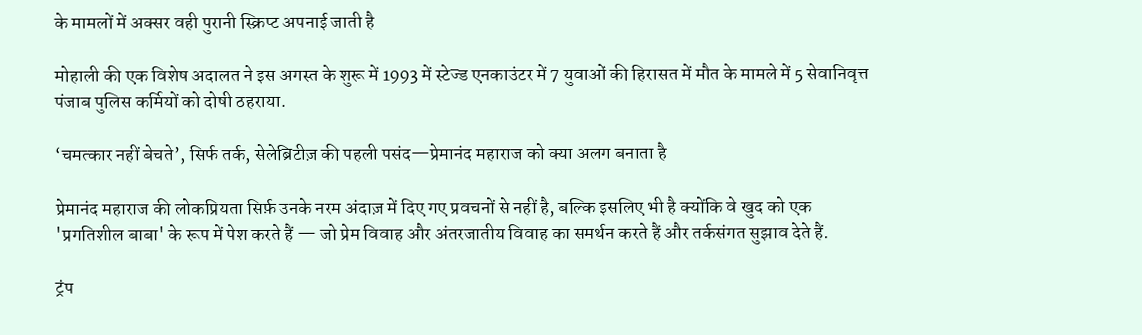के मामलों में अक्सर वही पुरानी स्क्रिप्ट अपनाई जाती है

मोहाली की एक विशेष अदालत ने इस अगस्त के शुरू में 1993 में स्टेज्ड एनकाउंटर में 7 युवाओं की हिरासत में मौत के मामले में 5 सेवानिवृत्त पंजाब पुलिस कर्मियों को दोषी ठहराया.

‘चमत्कार नहीं बेचते’, सिर्फ तर्क, सेलेब्रिटीज़ की पहली पसंद—प्रेमानंद महाराज को क्या अलग बनाता है

प्रेमानंद महाराज की लोकप्रियता सिर्फ़ उनके नरम अंदाज़ में दिए गए प्रवचनों से नहीं है, बल्कि इसलिए भी है क्योंकि वे खुद को एक 'प्रगतिशील बाबा' के रूप में पेश करते हैं — जो प्रेम विवाह और अंतरजातीय विवाह का समर्थन करते हैं और तर्कसंगत सुझाव देते हैं.

ट्रंप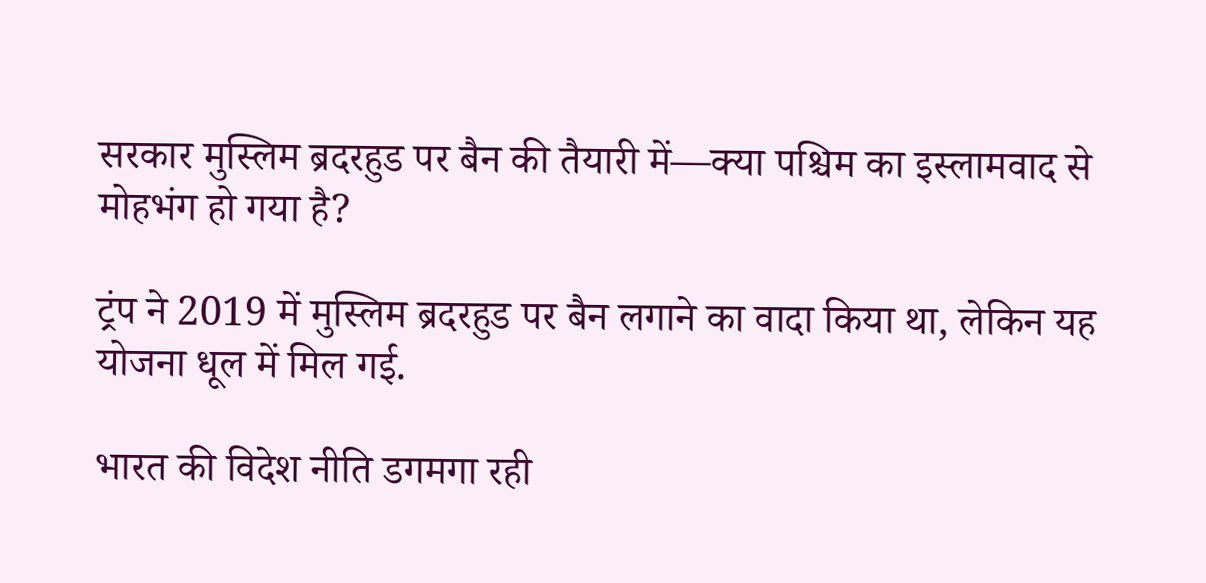सरकार मुस्लिम ब्रदरहुड पर बैन की तैयारी में—क्या पश्चिम का इस्लामवाद से मोहभंग हो गया है?

ट्रंप ने 2019 में मुस्लिम ब्रदरहुड पर बैन लगाने का वादा किया था, लेकिन यह योजना धूल में मिल गई.

भारत की विदेश नीति डगमगा रही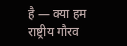है — क्या हम राष्ट्रीय गौरव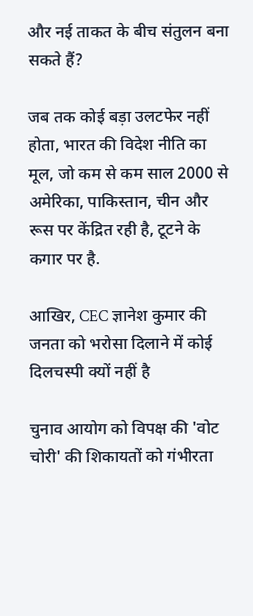और नई ताकत के बीच संतुलन बना सकते हैं?

जब तक कोई बड़ा उलटफेर नहीं होता, भारत की विदेश नीति का मूल, जो कम से कम साल 2000 से अमेरिका, पाकिस्तान, चीन और रूस पर केंद्रित रही है, टूटने के कगार पर है.

आखिर, CEC ज्ञानेश कुमार की जनता को भरोसा दिलाने में कोई दिलचस्पी क्यों नहीं है

चुनाव आयोग को विपक्ष की 'वोट चोरी' की शिकायतों को गंभीरता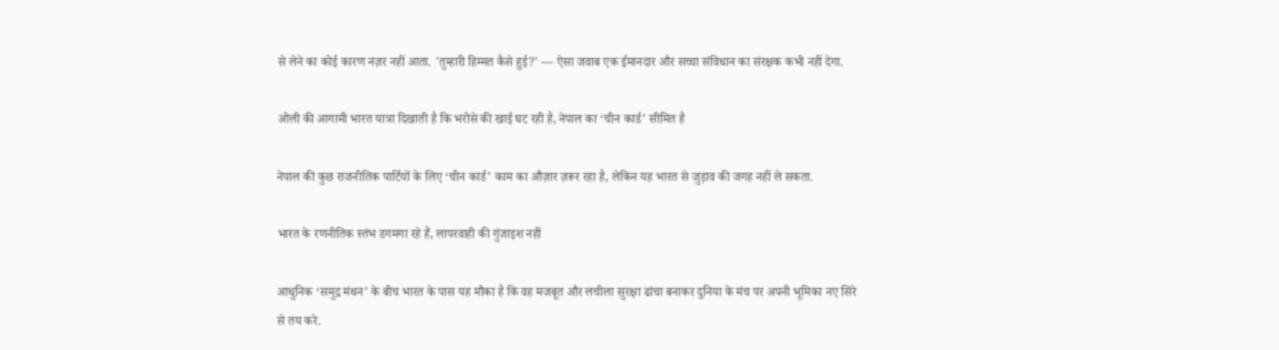से लेने का कोई कारण नज़र नहीं आता. 'तुम्हारी हिम्मत कैसे हुई?' — ऐसा जवाब एक ईमानदार और सच्चा संविधान का संरक्षक कभी नहीं देगा.

ओली की आगामी भारत यात्रा दिखाती है कि भरोसे की खाई घट रही है, नेपाल का ‘चीन कार्ड’ सीमित है

नेपाल की कुछ राजनीतिक पार्टियों के लिए ‘चीन कार्ड’ काम का औज़ार ज़रूर रहा है, लेकिन यह भारत से जुड़ाव की जगह नहीं ले सकता.

भारत के रणनीतिक स्तंभ डगमगा रहे हैं, लापरवाही की गुंजाइश नहीं

आधुनिक ‘समुद्र मंथन’ के बीच भारत के पास यह मौका है कि वह मजबूत और लचीला सुरक्षा ढांचा बनाकर दुनिया के मंच पर अपनी भूमिका नए सिरे से तय करे.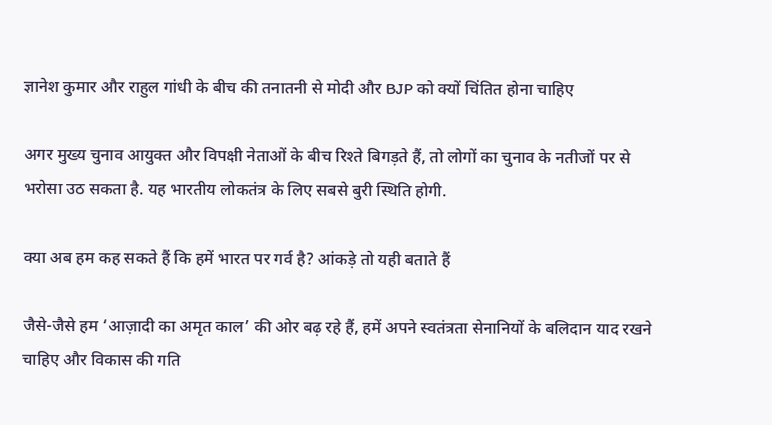ज्ञानेश कुमार और राहुल गांधी के बीच की तनातनी से मोदी और BJP को क्यों चिंतित होना चाहिए

अगर मुख्य चुनाव आयुक्त और विपक्षी नेताओं के बीच रिश्ते बिगड़ते हैं, तो लोगों का चुनाव के नतीजों पर से भरोसा उठ सकता है. यह भारतीय लोकतंत्र के लिए सबसे बुरी स्थिति होगी.

क्या अब हम कह सकते हैं कि हमें भारत पर गर्व है? आंकड़े तो यही बताते हैं

जैसे-जैसे हम ‘आज़ादी का अमृत काल’ की ओर बढ़ रहे हैं, हमें अपने स्वतंत्रता सेनानियों के बलिदान याद रखने चाहिए और विकास की गति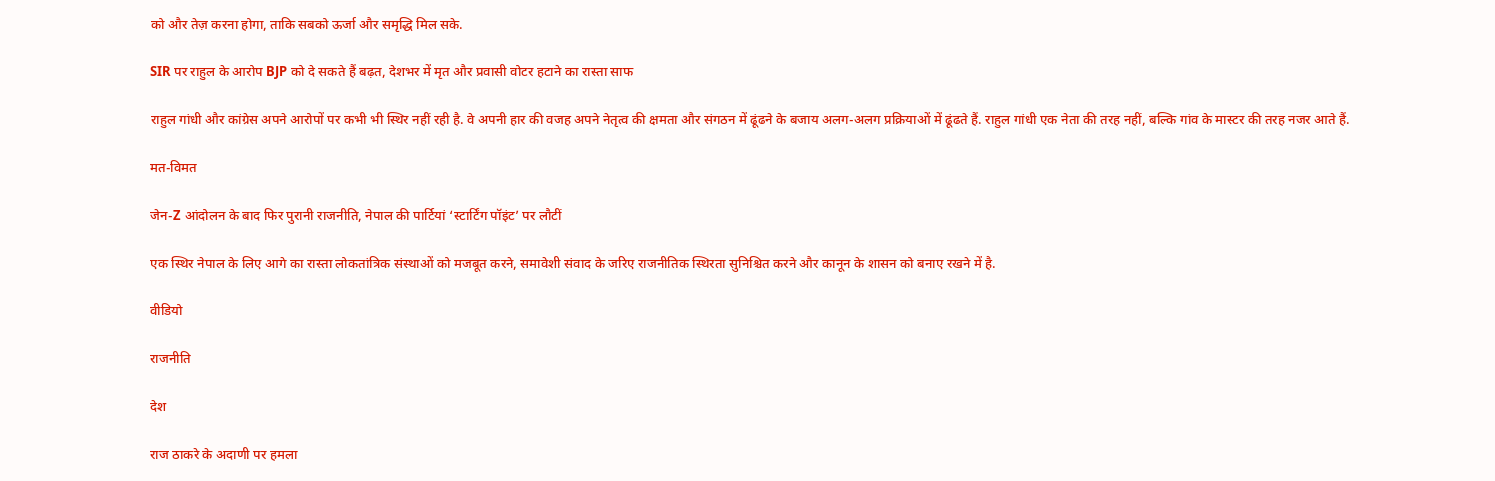को और तेज़ करना होगा, ताकि सबको ऊर्जा और समृद्धि मिल सके.

SIR पर राहुल के आरोप BJP को दे सकते हैं बढ़त, देशभर में मृत और प्रवासी वोटर हटाने का रास्ता साफ

राहुल गांधी और कांग्रेस अपने आरोपों पर कभी भी स्थिर नहीं रही है. वे अपनी हार की वजह अपने नेतृत्व की क्षमता और संगठन में ढूंढने के बजाय अलग-अलग प्रक्रियाओं में ढूंढते हैं. राहुल गांधी एक नेता की तरह नहीं, बल्कि गांव के मास्टर की तरह नजर आते हैं.

मत-विमत

जेन-Z आंदोलन के बाद फिर पुरानी राजनीति, नेपाल की पार्टियां ‘स्टार्टिंग पॉइंट’ पर लौटीं

एक स्थिर नेपाल के लिए आगे का रास्ता लोकतांत्रिक संस्थाओं को मजबूत करने, समावेशी संवाद के जरिए राजनीतिक स्थिरता सुनिश्चित करने और कानून के शासन को बनाए रखने में है.

वीडियो

राजनीति

देश

राज ठाकरे के अदाणी पर हमला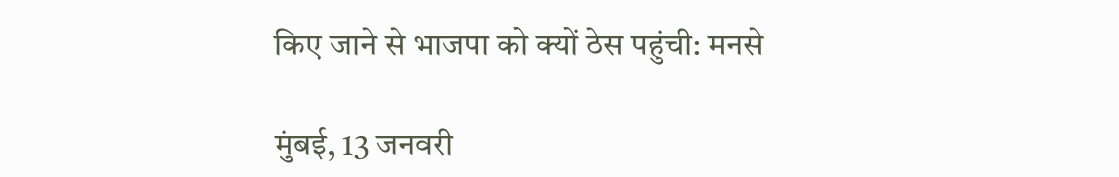किए जाने से भाजपा को क्यों ठेस पहुंची: मनसे

मुंबई, 13 जनवरी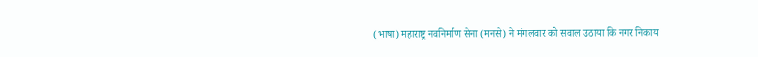(भाषा) महाराष्ट्र नवनिर्माण सेना (मनसे) ने मंगलवार को सवाल उठाया कि नगर निकाय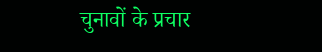चुनावों के प्रचार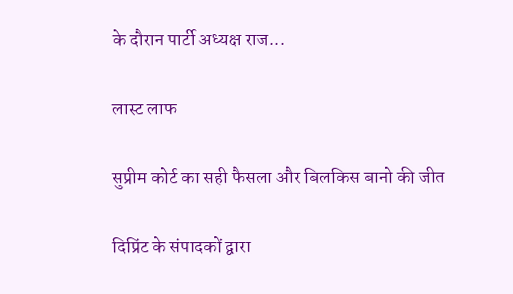के दौरान पार्टी अध्यक्ष राज...

लास्ट लाफ

सुप्रीम कोर्ट का सही फैसला और बिलकिस बानो की जीत

दिप्रिंट के संपादकों द्वारा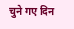चुने गए दिन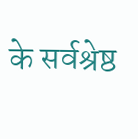के सर्वश्रेष्ठ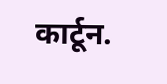कार्टून.